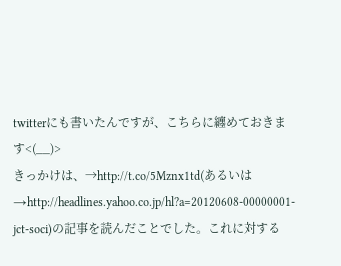twitterにも書いたんですが、こちらに纏めておきます<(__)>
きっかけは、→http://t.co/5Mznx1td(あるいは→http://headlines.yahoo.co.jp/hl?a=20120608-00000001-jct-soci)の記事を読んだことでした。これに対する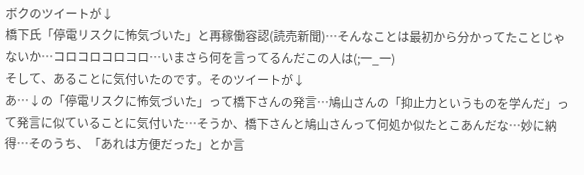ボクのツイートが↓
橋下氏「停電リスクに怖気づいた」と再稼働容認(読売新聞)…そんなことは最初から分かってたことじゃないか…コロコロコロコロ…いまさら何を言ってるんだこの人は(;一_一)
そして、あることに気付いたのです。そのツイートが↓
あ…↓の「停電リスクに怖気づいた」って橋下さんの発言…鳩山さんの「抑止力というものを学んだ」って発言に似ていることに気付いた…そうか、橋下さんと鳩山さんって何処か似たとこあんだな…妙に納得…そのうち、「あれは方便だった」とか言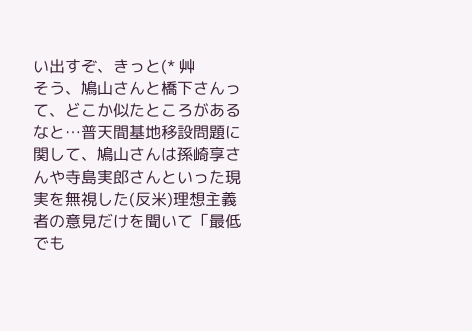い出すぞ、きっと(* 艸
そう、鳩山さんと橋下さんって、どこか似たところがあるなと…普天間基地移設問題に関して、鳩山さんは孫崎享さんや寺島実郎さんといった現実を無視した(反米)理想主義者の意見だけを聞いて「最低でも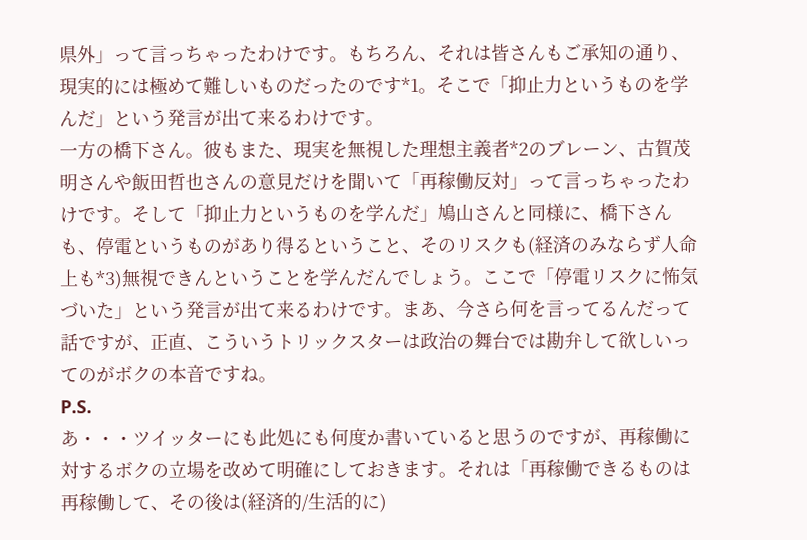県外」って言っちゃったわけです。もちろん、それは皆さんもご承知の通り、現実的には極めて難しいものだったのです*1。そこで「抑止力というものを学んだ」という発言が出て来るわけです。
一方の橋下さん。彼もまた、現実を無視した理想主義者*2のブレーン、古賀茂明さんや飯田哲也さんの意見だけを聞いて「再稼働反対」って言っちゃったわけです。そして「抑止力というものを学んだ」鳩山さんと同様に、橋下さんも、停電というものがあり得るということ、そのリスクも(経済のみならず人命上も*3)無視できんということを学んだんでしょう。ここで「停電リスクに怖気づいた」という発言が出て来るわけです。まあ、今さら何を言ってるんだって話ですが、正直、こういうトリックスターは政治の舞台では勘弁して欲しいってのがボクの本音ですね。
P.S.
あ・・・ツイッターにも此処にも何度か書いていると思うのですが、再稼働に対するボクの立場を改めて明確にしておきます。それは「再稼働できるものは再稼働して、その後は(経済的/生活的に)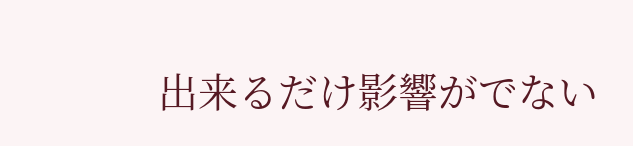出来るだけ影響がでない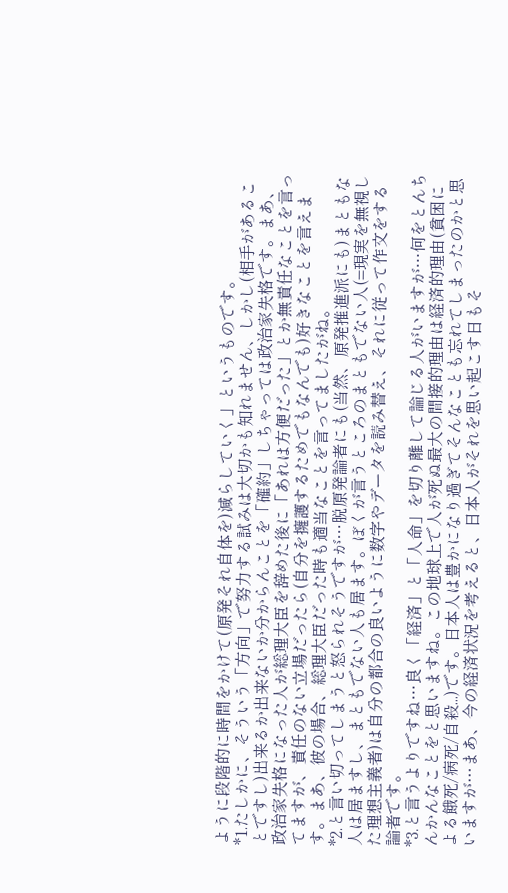ように段階的に時間をかけて(原発それ自体を)減らしていく」というものです。
*1.たしかに、そういう「方向」で努力する試みは大切かも知れません、しかし(相手があることですし)出来るか出来ないか分からんことを「確約」しちゃっては政治家失格です。まあ、政治家失格になった人が総理大臣を辞めた後に「あれは方便だった」とか無責任なことを言ってますが、責任のない立場だったら(自分を擁護するためでもなんでも)好きなことを言えます。まあ、彼の場合、総理大臣だった時も適当なことを言ってましたがね。
*2.と言い切ってしまうと怒られそうですが…脱原発論者にも(当然、原発推進派にも)まともな人は居ますし、まともでない人も居ます。ぼくが言うところのまともでない人(=現実を無視した理想主義者)は自分の都合の良いように数字やデータを読み替え、それに従って作文をする論者です。
*3.と言うよりですね…良く「経済」と「人命」を切り離して論じる人がいますが…何をとんちんかんなことをと思いますね。この地球上で人が死ぬ最大の間接的理由は経済的理由(貧困による餓死/病死/自殺...)です。日本人は豊かになり過ぎてそんなことも忘れてしまったのかと思いますが…まあ、今の経済状況を考えると、日本人がそれを思い起こす日もそ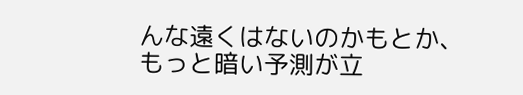んな遠くはないのかもとか、もっと暗い予測が立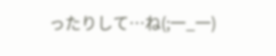ったりして…ね(;一_一)